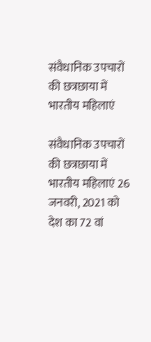संवैधानिक उपचारों की छत्रछाया में भारतीय महिलाएं

संवैधानिक उपचारों की छत्रछाया में भारतीय महिलाएं 26 जनवरी, 2021 को देश का 72 वां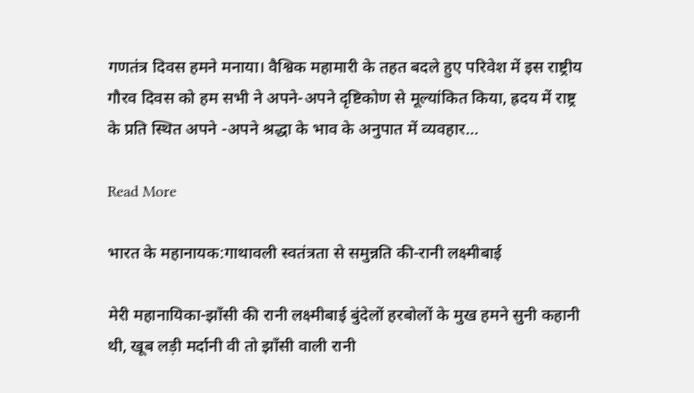गणतंत्र दिवस हमने मनाया। वैश्विक महामारी के तहत बदले हुए परिवेश में इस राष्ट्रीय गौरव दिवस को हम सभी ने अपने-अपने दृष्टिकोण से मूल्यांकित किया, ह्रदय में राष्ट्र के प्रति स्थित अपने -अपने श्रद्धा के भाव के अनुपात में व्यवहार…

Read More

भारत के महानायक:गाथावली स्वतंत्रता से समुन्नति की-रानी लक्ष्मीबाई

मेरी महानायिका-झाँसी की रानी लक्ष्मीबाई बुंदेलों हरबोलों के मुख हमने सुनी कहानी थी, खूब लड़ी मर्दानी वी तो झाँसी वाली रानी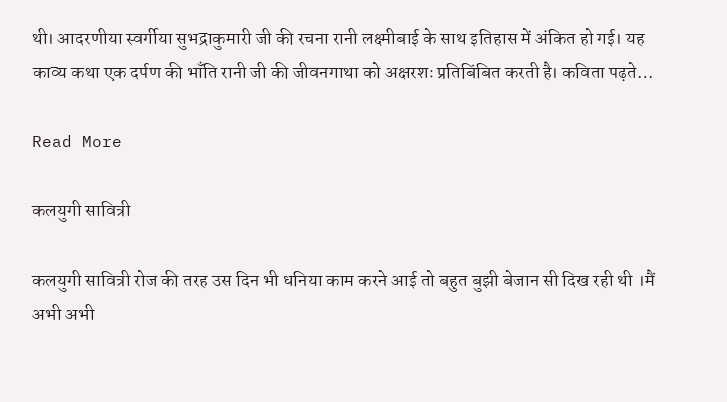थी। आदरणीया स्वर्गीया सुभद्राकुमारी जी की रचना रानी लक्ष्मीबाई के साथ इतिहास में अंकित हो गई। यह काव्य कथा एक दर्पण की भाँति रानी जी की जीवनगाथा को अक्षरशः प्रतिबिंबित करती है। कविता पढ़ते…

Read More

कलयुगी सावित्री

कलयुगी सावित्री रोज की तरह उस दिन भी धनिया काम करने आई तो बहुत बुझी बेजान सी दिख रही थी ।मैं अभी अभी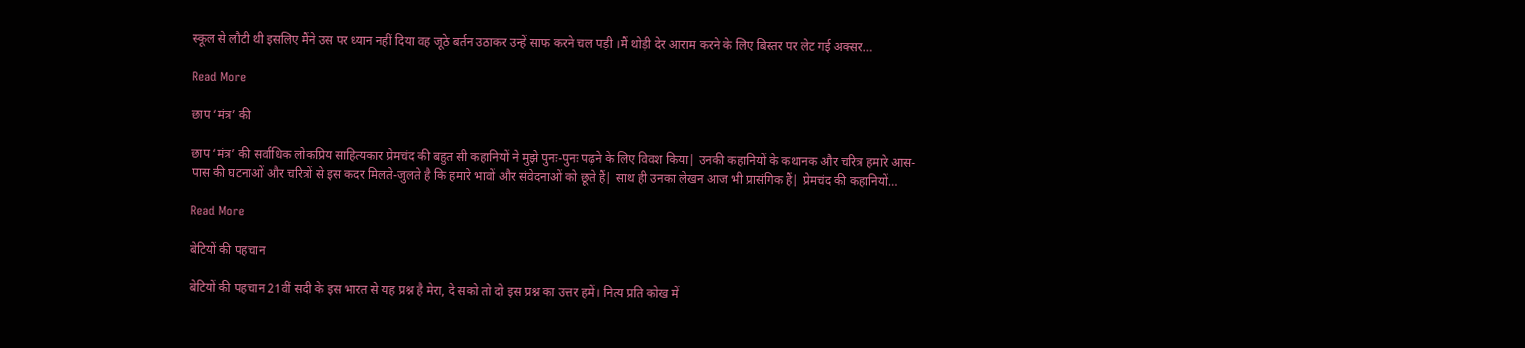स्कूल से लौटी थी इसलिए मैंने उस पर ध्यान नहीं दिया वह जूठे बर्तन उठाकर उन्हें साफ करने चल पड़ी ।मैं थोड़ी देर आराम करने के लिए बिस्तर पर लेट गई अक्सर…

Read More

छाप ‘मंत्र’ की

छाप ‘मंत्र’ की सर्वाधिक लोकप्रिय साहित्यकार प्रेमचंद की बहुत सी कहानियों ने मुझे पुनः-पुनः पढ़ने के लिए विवश किया| उनकी कहानियों के कथानक और चरित्र हमारे आस-पास की घटनाओं और चरित्रों से इस कदर मिलते-जुलते है कि हमारे भावों और संवेदनाओं को छूते हैं| साथ ही उनका लेखन आज भी प्रासंगिक हैं| प्रेमचंद की कहानियों…

Read More

बेटियों की पहचान

बेटियों की पहचान 21वीं सदी के इस भारत से यह प्रश्न है मेरा, दे सको तो दो इस प्रश्न का उत्तर हमें। नित्य प्रति कोख में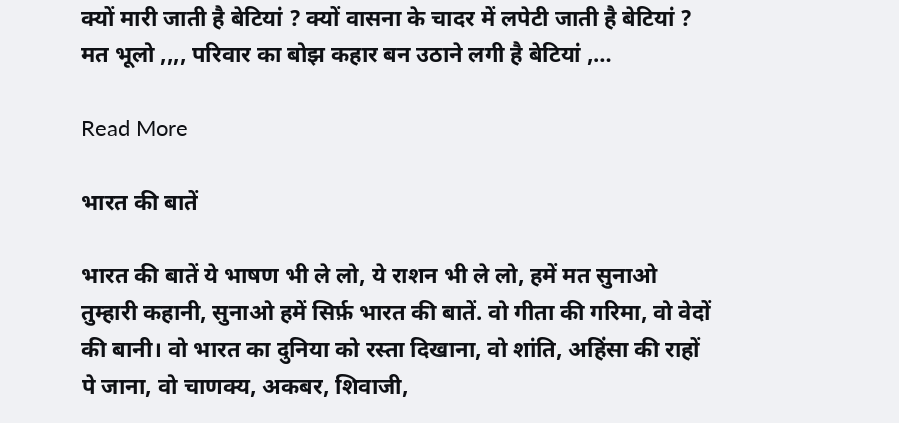क्यों मारी जाती है बेटियां ? क्यों वासना के चादर में लपेटी जाती है बेटियां ? मत भूलो ,,,, परिवार का बोझ कहार बन उठाने लगी है बेटियां ,…

Read More

भारत की बातें

भारत की बातें ये भाषण भी ले लो, ये राशन भी ले लो, हमें मत सुनाओ तुम्हारी कहानी, सुनाओ हमें सिर्फ़ भारत की बातें. वो गीता की गरिमा, वो वेदों की बानी। वो भारत का दुनिया को रस्ता दिखाना, वो शांति, अहिंसा की राहों पे जाना, वो चाणक्य, अकबर, शिवाजी,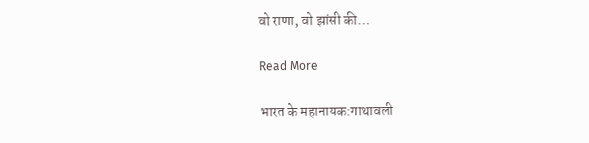वो राणा, वो झांसी की…

Read More

भारत के महानायक:गाथावली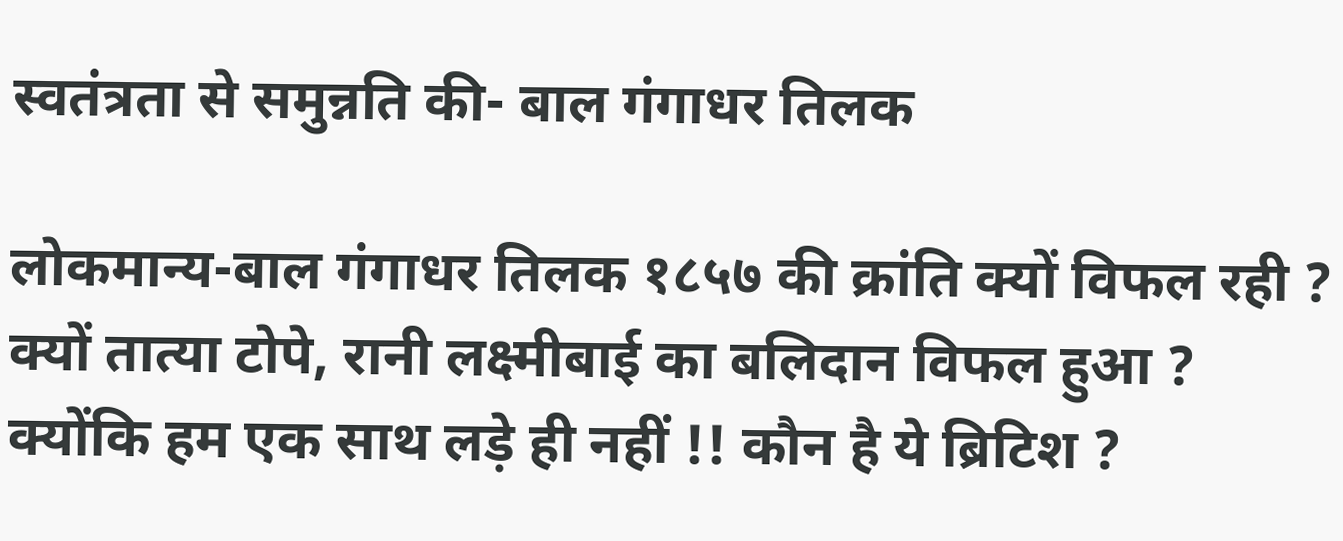स्वतंत्रता से समुन्नति की- बाल गंगाधर तिलक

लोकमान्य-बाल गंगाधर तिलक १८५७ की क्रांति क्यों विफल रही ? क्यों तात्या टोपे, रानी लक्ष्मीबाई का बलिदान विफल हुआ ? क्योंकि हम एक साथ लड़े ही नहीं !! कौन है ये ब्रिटिश ?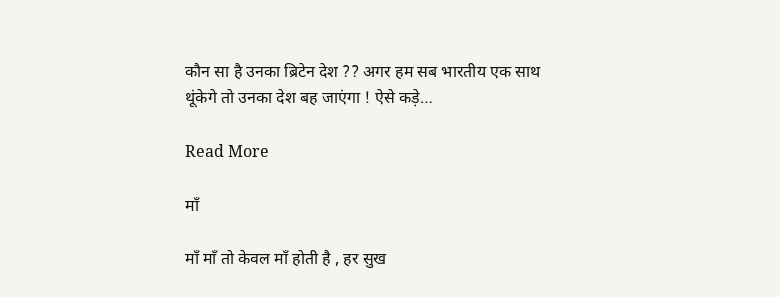कौन सा है उनका ब्रिटेन देश ?? अगर हम सब भारतीय एक साथ थूंकेगे तो उनका देश बह जाएंगा ! ऐसे कड़े…

Read More

माँ

माँ माँ तो केवल माँ होती है , हर सुख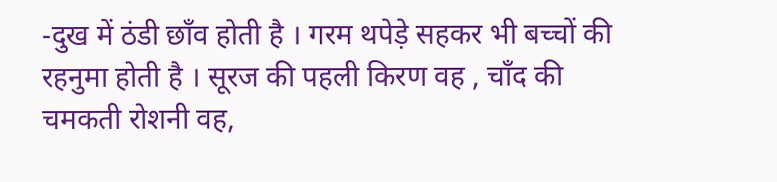-दुख में ठंडी छाँव होती है । गरम थपेड़े सहकर भी बच्चों की रहनुमा होती है । सूरज की पहली किरण वह , चाँद की चमकती रोशनी वह,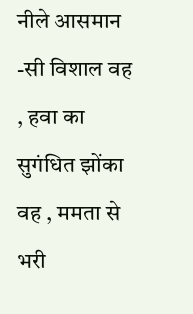नीले आसमान -सी विशाल वह , हवा का सुगंधित झोंका वह , ममता से भरी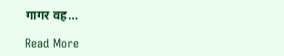गागर वह…

Read More